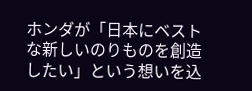ホンダが「日本にベストな新しいのりものを創造したい」という想いを込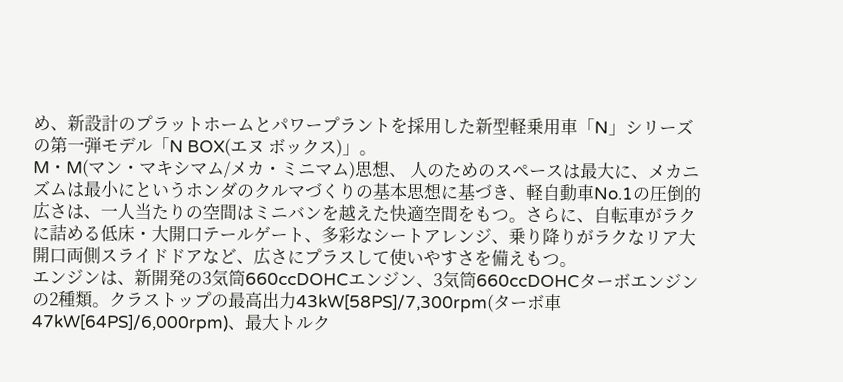め、新設計のプラットホームとパワープラントを採用した新型軽乗用車「N」シリーズの第一弾モデル「N BOX(エヌ ボックス)」。
M・M(マン・マキシマム/メカ・ミニマム)思想、 人のためのスペースは最大に、メカニズムは最小にというホンダのクルマづくりの基本思想に基づき、軽自動車No.1の圧倒的広さは、一人当たりの空間はミニバンを越えた快適空間をもつ。さらに、自転車がラクに詰める低床・大開口テールゲート、多彩なシートアレンジ、乗り降りがラクなリア大開口両側スライドドアなど、広さにプラスして使いやすさを備えもつ。
エンジンは、新開発の3気筒660ccDOHCエンジン、3気筒660ccDOHCターボエンジンの2種類。クラストップの最高出力43kW[58PS]/7,300rpm(ターボ車 47kW[64PS]/6,000rpm)、最大トルク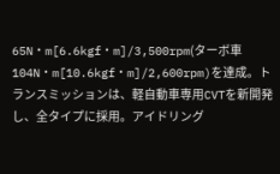65N・m[6.6kgf・m]/3,500rpm(ターボ車 104N・m[10.6kgf・m]/2,600rpm)を達成。トランスミッションは、軽自動車専用CVTを新開発し、全タイプに採用。アイドリング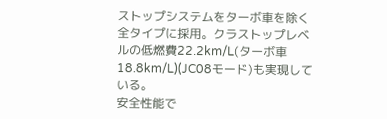ストップシステムをターボ車を除く全タイプに採用。クラストップレベルの低燃費22.2km/L(ターボ車 18.8km/L)(JC08モード)も実現している。
安全性能で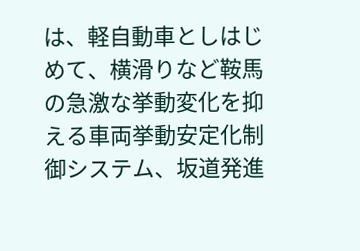は、軽自動車としはじめて、横滑りなど鞍馬の急激な挙動変化を抑える車両挙動安定化制御システム、坂道発進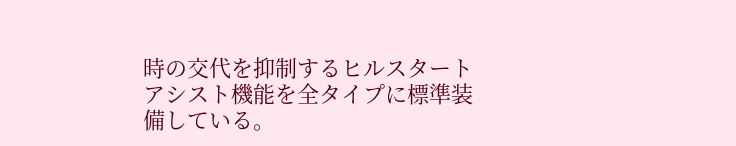時の交代を抑制するヒルスタートアシスト機能を全タイプに標準装備している。